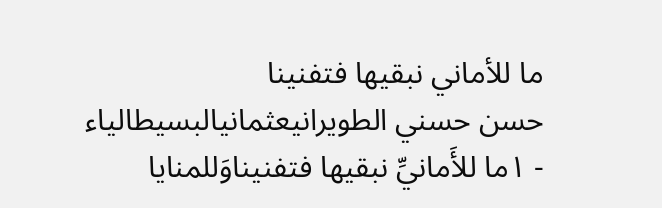ما للأماني نبقيها فتفنينا
حسن حسني الطويرانيعثمانيالبسيطالياء
- ١ما للأَمانيِّ نبقيها فتفنيناوَللمنايا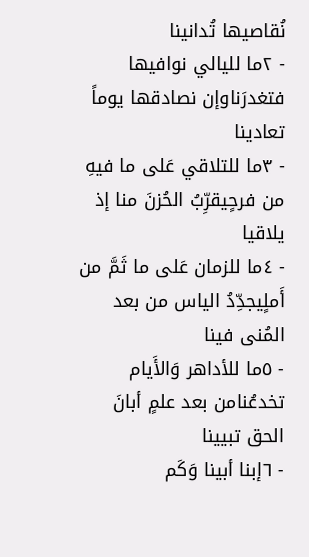نُقاصيها تُدانينا
- ٢ما لليالي نوافيها فتغدرَناوإن نصادقها يوماً تعادينا
- ٣ما للتلاقي عَلى ما فيهِ من فرحٍيقرِّبُ الحُزنَ منا إذ يلاقيا
- ٤ما للزمان عَلى ما ثَمَّ من أَملٍيجدِّدُ الياس من بعد المُنى فينا
- ٥ما للأداهر وَالأَيام تخدعُنامن بعد علمٍ أبانَ الحق تبيينا
- ٦إبنا أبينا وَكَم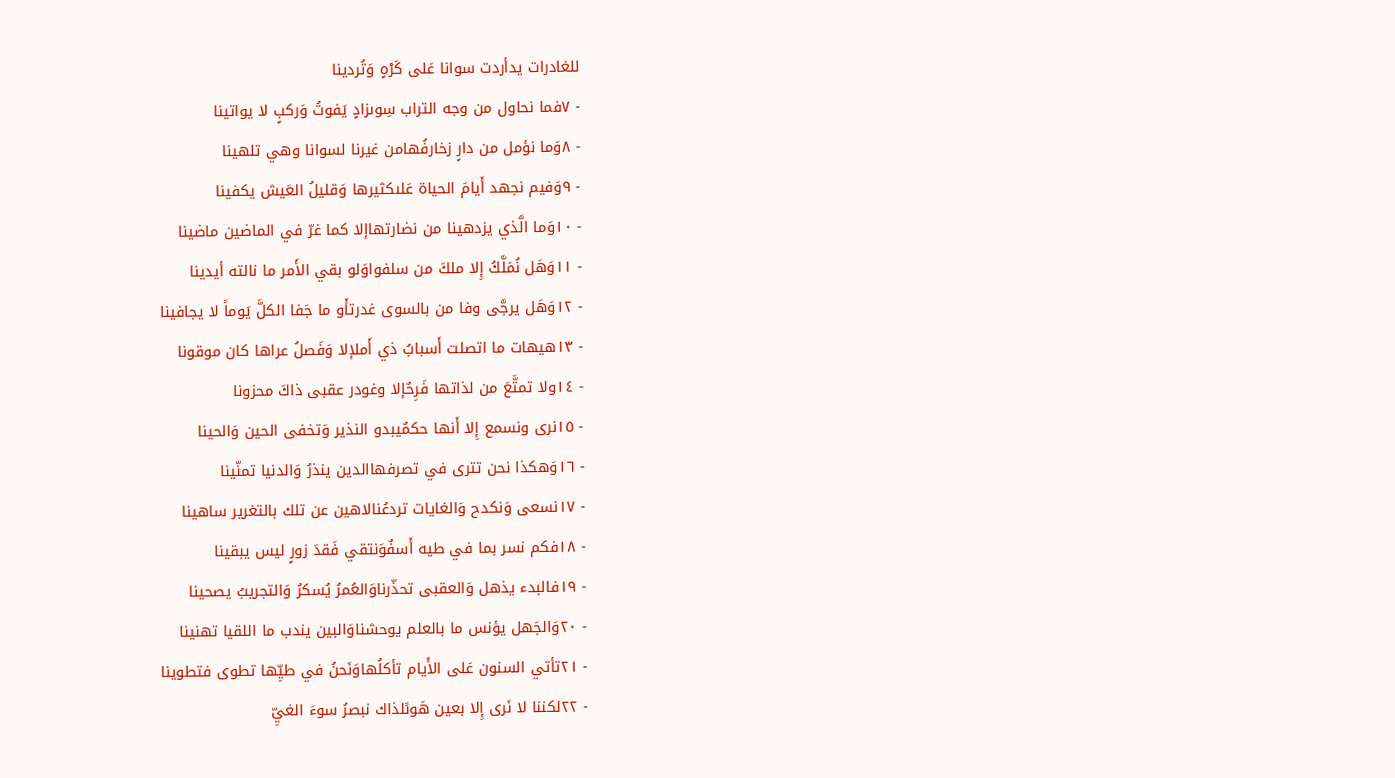للغادرات يدأردت سوانا عَلى كَرْهٍ وَتُردينا
- ٧فما نحاول من وجه التراب سِوىزادٍ يَفوتُ وَركبٍ لا يواتينا
- ٨وَما نؤمل من دارٍ زخارفُهامن غيرنا لسوانا وهي تلهينا
- ٩وَفيم نجهد أَيامَ الحياة عَلىكثيرها وَقليلُ العَيش يكفينا
- ١٠وَما الَّذي يزدهينا من نضارتهاإلا كما غرّ في الماضين ماضينا
- ١١وَهَل نُمَلَّكُ إِلا ملكَ من سلفواوَلو بقي الأَمر ما نالته أيدينا
- ١٢وَهَل يرجَّى وفا من بالسوى غدرتأَو ما جَفا الكلَّ يَوماً لا يجافينا
- ١٣هيهات ما اتصلت أَسبابُ ذي أَملإلا وَفَصلُ عراها كان موقونا
- ١٤ولا تمتَّعَ من لذاتها فَرِحٌإلا وغودر عقبى ذاكَ محزونا
- ١٥نرى ونسمع إِلا أَنها حكمٌيبدو النذير وَتخفى الحين وَالحينا
- ١٦وَهكذا نحن تترى في تصرفهاالدين ينذرُ وَالدنيا تمنّينا
- ١٧نسعى وَنكدح وَالغايات تردعُنالاهين عن تلك بالتغرير ساهينا
- ١٨فكم نسر بما في طيه أَسفٌوَنتقي فَقدَ زورٍ ليس يبقينا
- ١٩فالبدء يذهل وَالعقبى تحذّرناوَالعُمرُ يُسكرُ وَالتجريبُ يصحينا
- ٢٠وَالجَهل يؤنس ما بالعلم يوحشناوَالبين يندب ما اللقيا تهنينا
- ٢١تأتي السنون عَلى الأَيام تأكلُهاوَنَحنُ في طيِّها تطوى فتطوينا
- ٢٢لكننا لا نَرى إِلا بعين هَوىًلذاك نبصرُ سوءَ الغيِّ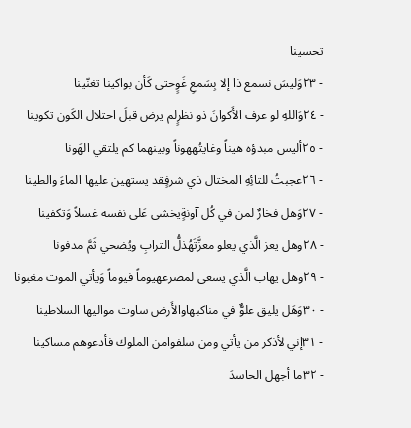تحسينا
- ٢٣وَليسَ نسمع ذا إلا بِسَمعِ غَوٍحتى كَأن بواكينا تغنّينا
- ٢٤وَاللهِ لو عرف الأَكوانَ ذو نظرٍلم يرض قبلَ احتلال الكَون تكوينا
- ٢٥أليس مبدؤه هيناً وغايتُههوناً وبينهما كم يلتقي الهَونا
- ٢٦عجبتُ للتائِهِ المختال ذي شرفٍقد يستهين عليها الماءَ والطينا
- ٢٧وَهل فخارٌ لمن في كُل آونةٍيخشى عَلى نفسه غسلاً وَتكفينا
- ٢٨وهل يعز الَّذي يعلو معزَّتَهُذلُّ الترابِ ويُضحي ثَمَّ مدفونا
- ٢٩وهل يهاب الَّذي يسعى لمصرعهيوماً فيوماً وَيأتي الموت مغبونا
- ٣٠وَهَل يليق علوٌّ في مناكبهاوالأَرض ساوت مواليها السلاطينا
- ٣١إني لأذكر من يأتي ومن سلفوامن الملوك فأدعوهم مساكينا
- ٣٢ما أجهل الحاسدَ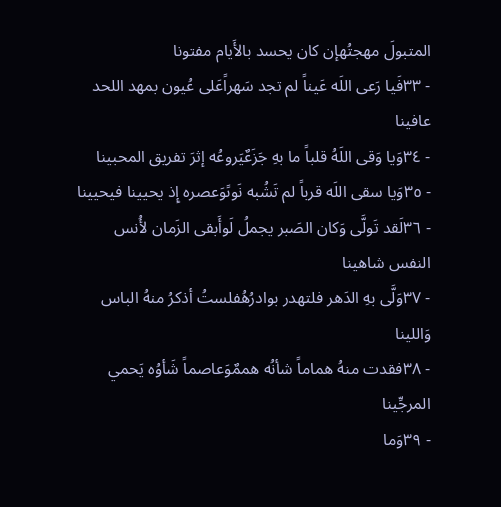المتبولَ مهجتُهإن كان يحسد بالأَيام مفتونا
- ٣٣فَيا رَعى اللَه عَيناً لم تجد سَهراًعَلى عُيون بمهد اللحد عافينا
- ٣٤وَيا وَقى اللَهُ قلباً ما بهِ جَزَعٌيَروعُه إثرَ تفريق المحبينا
- ٣٥وَيا سقى اللَه قرباً لم تَشُبه نَوىًوَعصره إِذ يحيينا فيحيينا
- ٣٦لَقد تَولَّى وَكان الصَبر يجملُ لَوأَبقى الزَمان لأُنس النفس شاهينا
- ٣٧وَلَّى بهِ الدَهر فلتهدر بوادرُهُفلستُ أذكرُ منهُ الباس وَاللينا
- ٣٨فقدت منهُ هماماً شأنُه هممٌوَعاصماً شَأوُه يَحمي المرجِّينا
- ٣٩وَما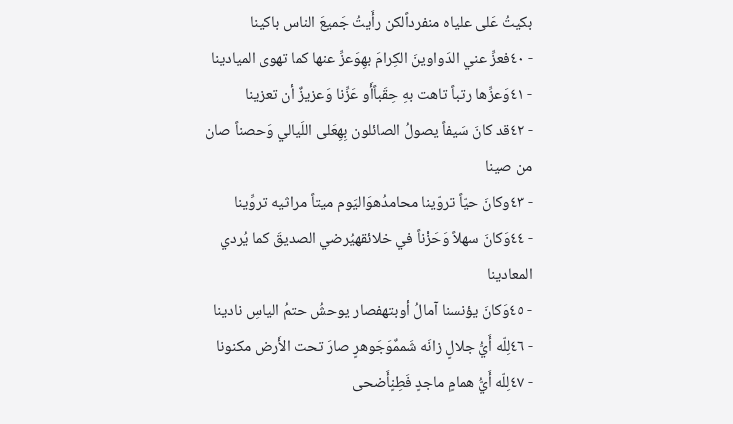بكيتُ عَلى علياه منفرداًلكن رأَيتُ جَميعَ الناس باكينا
- ٤٠فعزِّ عني الدَواوينَ الكِرامَ بهِوَعزِّ عنها كما تهوى الميادينا
- ٤١وَعزِّها رتباً تاهت بهِ حِقَباًأَو عَزِّنا وَعزيزٌ أن تعزينا
- ٤٢قد كانَ سَيفاً يصولُ الصائلون بِهِعَلى اللَيالي وَحصناً صان من صينا
- ٤٣وكانَ حيّاً تروّينا محامدُهوَاليَوم ميتاً مراثيه تروِّينا
- ٤٤وَكانَ سهلاً وَحَزْناً في خلائقهيُرضي الصديقَ كما يُردي المعادينا
- ٤٥وَكانَ يؤنسنا آمالُ أوبتهفصار يوحشُ حتمُ الياسِ نادينا
- ٤٦لِلّه أَيُّ جلالٍ زانَه شَممٌوَجَوهرٍ صارَ تحت الأَرض مكنونا
- ٤٧لِلّه أَيُّ همامٍ ماجدٍ فَطِنٍأَضحى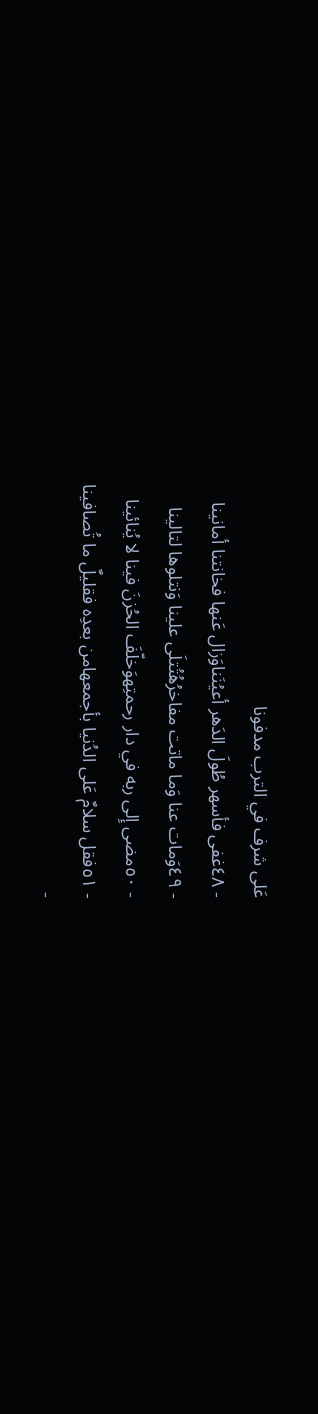عَلى شرف في الترب مدفونا
- ٤٨غفى فأسهر طُولَ الدَهر أعيُنَناوَزال عَنها فخانتنا أمانينا
- ٤٩وَمات عنا وَما ماتت مفاخرُهُتُتلَى علينا وَنتلوها لتالينا
- ٥٠مضى إِلى ربه في دار رحمتِهوَخلّفَ الحُزنَ فينا لا يُنائينا
- ٥١فقل سلامٌ عَلى الدُنيا بأجمعهامن بعدِه فقليلٌ ما تُصافينا
-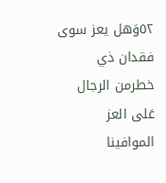٥٢وَهل يعز سوى فقدان ذي خطرمن الرجال عَلى العز الموافينا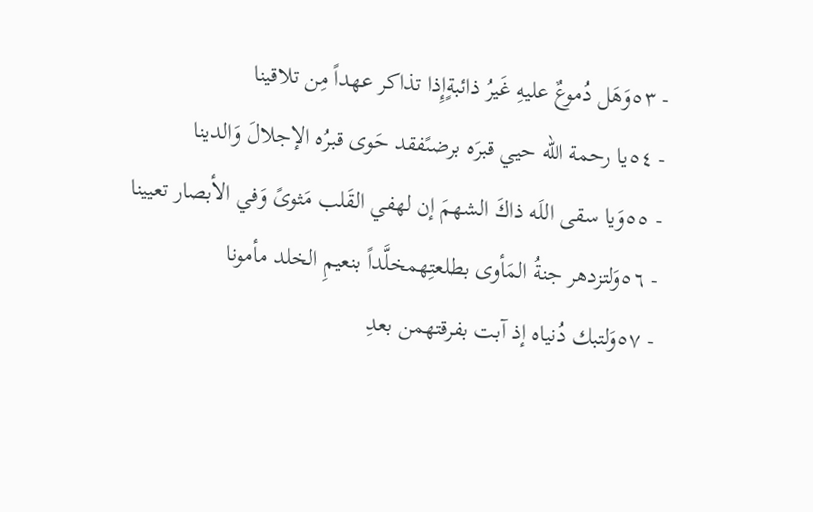- ٥٣وَهَل دُموعٌ عليهِ غَيرُ ذائبةٍإِذا تذاكر عهداً مِن تلاقينا
- ٥٤يا رحمة الله حيي قبرَه برضىًفقد حَوى قبرُه الإجلالَ وَالدينا
- ٥٥وَيا سقى اللَه ذاكَ الشهمَ إن لهفي القَلب مَثوىً وَفي الأبصار تعيينا
- ٥٦وَلتزدهر جنةُ المَأوى بطلعتِهمخلَّداً بنعيمِ الخلد مأمونا
- ٥٧وَلتبك دُنياه إذ آبت بفرقتهمن بعدِ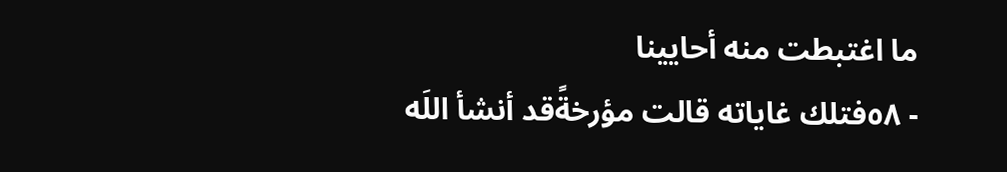ما اغتبطت منه أحايينا
- ٥٨فتلك غاياته قالت مؤرخةًقد أنشأ اللَه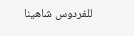للفردوس شاهينا